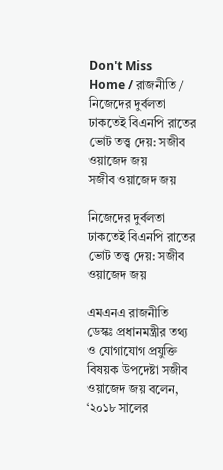Don't Miss
Home / রাজনীতি / নিজেদের দুর্বলতা ঢাকতেই বিএনপি রাতের ভোট তত্ত্ব দেয়: সজীব ওয়াজেদ জয়
সজীব ওয়াজেদ জয়

নিজেদের দুর্বলতা ঢাকতেই বিএনপি রাতের ভোট তত্ত্ব দেয়: সজীব ওয়াজেদ জয়

এমএনএ রাজনীতি ডেস্কঃ প্রধানমন্ত্রীর তথ্য ও যোগাযোগ প্রযুক্তি বিষয়ক উপদেষ্টা সজীব ওয়াজেদ জয় বলেন, ‘২০১৮ সালের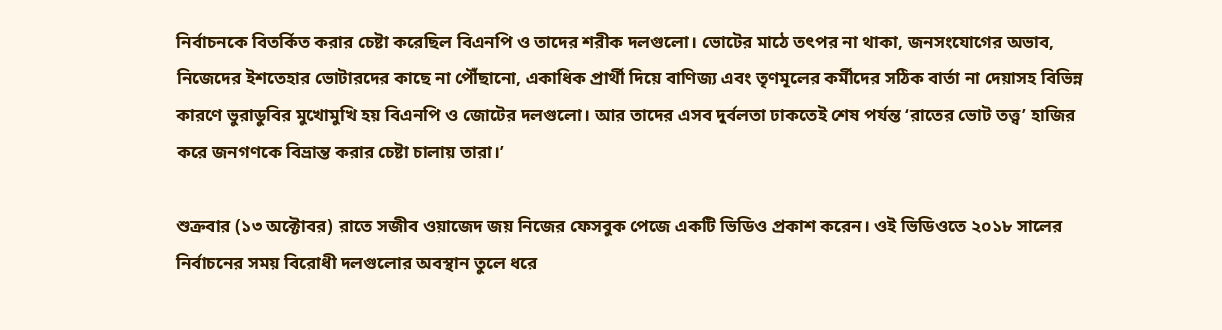নির্বাচনকে বিতর্কিত করার চেষ্টা করেছিল বিএনপি ও তাদের শরীক দলগুলো। ভোটের মাঠে তৎপর না থাকা, জনসংযোগের অভাব, নিজেদের ইশতেহার ভোটারদের কাছে না পৌঁছানো, একাধিক প্রার্থী দিয়ে বাণিজ্য এবং তৃণমূলের কর্মীদের সঠিক বার্তা না দেয়াসহ বিভিন্ন কারণে ভুরাডুবির মুখোমুখি হয় বিএনপি ও জোটের দলগুলো। আর তাদের এসব দুর্বলতা ঢাকতেই শেষ পর্যন্ত ‘রাতের ভোট তত্ত্ব’ হাজির করে জনগণকে বিভ্রান্ত করার চেষ্টা চালায় তারা।’

শুক্রবার (১৩ অক্টোবর) রাতে সজীব ওয়াজেদ জয় নিজের ফেসবুক পেজে একটি ভিডিও প্রকাশ করেন। ওই ভিডিওতে ২০১৮ সালের নির্বাচনের সময় বিরোধী দলগুলোর অবস্থান তুলে ধরে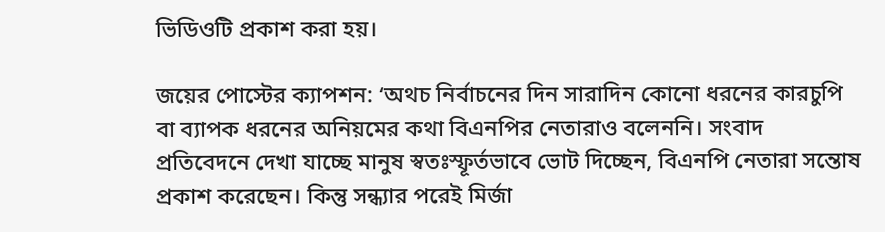ভিডিওটি প্রকাশ করা হয়।

জয়ের পোস্টের ক্যাপশন: ‘অথচ নির্বাচনের দিন সারাদিন কোনো ধরনের কারচুপি বা ব্যাপক ধরনের অনিয়মের কথা বিএনপির নেতারাও বলেননি। সংবাদ প্রতিবেদনে দেখা যাচ্ছে মানুষ স্বতঃস্ফূর্তভাবে ভোট দিচ্ছেন, বিএনপি নেতারা সন্তোষ প্রকাশ করেছেন। কিন্তু সন্ধ্যার পরেই মির্জা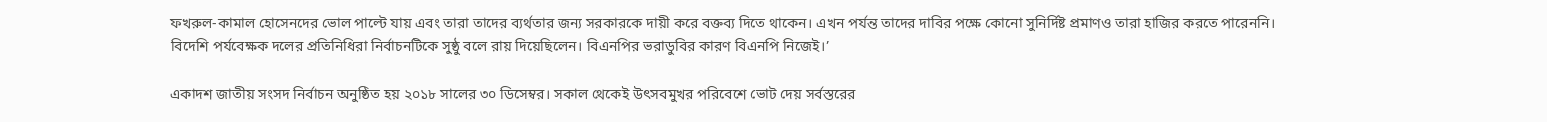ফখরুল-কামাল হোসেনদের ভোল পাল্টে যায় এবং তারা তাদের ব্যর্থতার জন্য সরকারকে দায়ী করে বক্তব্য দিতে থাকেন। এখন পর্যন্ত তাদের দাবির পক্ষে কোনো সুনির্দিষ্ট প্রমাণও তারা হাজির করতে পারেননি। বিদেশি পর্যবেক্ষক দলের প্রতিনিধিরা নির্বাচনটিকে সুষ্ঠু বলে রায় দিয়েছিলেন। বিএনপির ভরাডুবির কারণ বিএনপি নিজেই।’

একাদশ জাতীয় সংসদ নির্বাচন অনুষ্ঠিত হয় ২০১৮ সালের ৩০ ডিসেম্বর। সকাল থেকেই উৎসবমুখর পরিবেশে ভোট দেয় সর্বস্তরের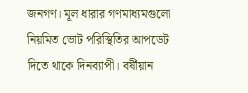জনগণ। মূল ধারার গণমাধ্যমগুলো নিয়মিত ভোট পরিস্থিতির আপডেট দিতে থাকে দিনব্যাপী। বর্ষীয়ান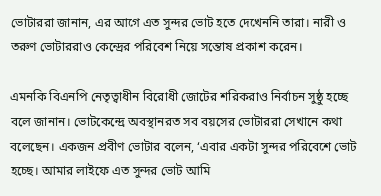ভোটাররা জানান, এর আগে এত সুন্দর ভোট হতে দেখেননি তারা। নারী ও তরুণ ভোটাররাও কেন্দ্রের পরিবেশ নিয়ে সন্তোষ প্রকাশ করেন।

এমনকি বিএনপি নেতৃত্বাধীন বিরোধী জোটের শরিকরাও নির্বাচন সুষ্ঠু হচ্ছে বলে জানান। ভোটকেন্দ্রে অবস্থানরত সব বয়সের ভোটাররা সেখানে কথা বলেছেন। একজন প্রবীণ ভোটার বলেন, ‘এবার একটা সুন্দর পরিবেশে ভোট হচ্ছে। আমার লাইফে এত সুন্দর ভোট আমি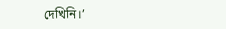দেখিনি।’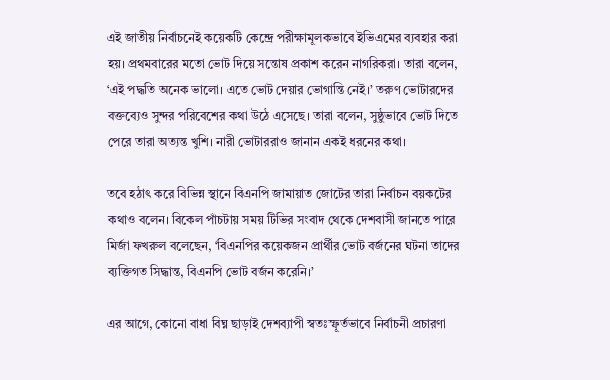এই জাতীয় নির্বাচনেই কয়েকটি কেন্দ্রে পরীক্ষামূলকভাবে ইভিএমের ব্যবহার করা হয়। প্রথমবারের মতো ভোট দিয়ে সন্তোষ প্রকাশ করেন নাগরিকরা। তারা বলেন, ‘এই পদ্ধতি অনেক ভালো। এতে ভোট দেয়ার ভোগান্তি নেই।’ তরুণ ভোটারদের বক্তব্যেও সুন্দর পরিবেশের কথা উঠে এসেছে। তারা বলেন, সুষ্ঠুভাবে ভোট দিতে পেরে তারা অত্যন্ত খুশি। নারী ভোটাররাও জানান একই ধরনের কথা।

তবে হঠাৎ করে বিভিন্ন স্থানে বিএনপি জামায়াত জোটের তারা নির্বাচন বয়কটের কথাও বলেন। বিকেল পাঁচটায় সময় টিভির সংবাদ থেকে দেশবাসী জানতে পারে মির্জা ফখরুল বলেছেন, ‘বিএনপির কয়েকজন প্রার্থীর ভোট বর্জনের ঘটনা তাদের ব্যক্তিগত সিদ্ধান্ত, বিএনপি ভোট বর্জন করেনি।’

এর আগে, কোনো বাধা বিঘ্ন ছাড়াই দেশব্যাপী স্বতঃস্ফূর্তভাবে নির্বাচনী প্রচারণা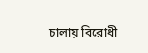চালায় বিরোধী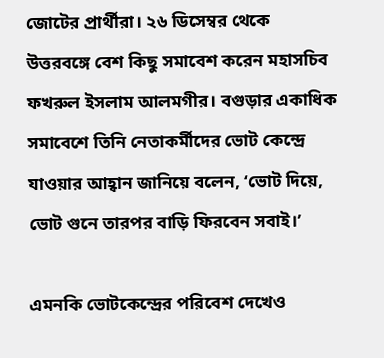জোটের প্রার্থীরা। ২৬ ডিসেম্বর থেকে উত্তরবঙ্গে বেশ কিছু সমাবেশ করেন মহাসচিব ফখরুল ইসলাম আলমগীর। বগুড়ার একাধিক সমাবেশে তিনি নেতাকর্মীদের ভোট কেন্দ্রে যাওয়ার আহ্বান জানিয়ে বলেন, ‘ভোট দিয়ে, ভোট গুনে তারপর বাড়ি ফিরবেন সবাই।’

এমনকি ভোটকেন্দ্রের পরিবেশ দেখেও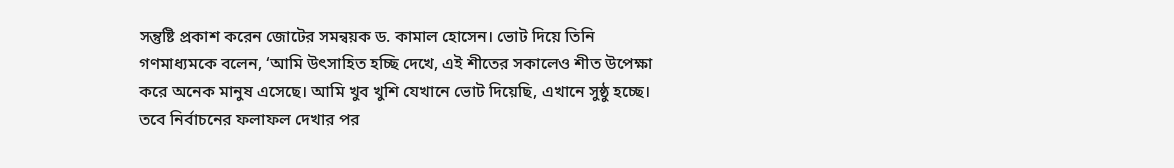সন্তুষ্টি প্রকাশ করেন জোটের সমন্বয়ক ড. কামাল হোসেন। ভোট দিয়ে তিনি গণমাধ্যমকে বলেন, ‘আমি উৎসাহিত হচ্ছি দেখে, এই শীতের সকালেও শীত উপেক্ষা করে অনেক মানুষ এসেছে। আমি খুব খুশি যেখানে ভোট দিয়েছি, এখানে সুষ্ঠু হচ্ছে। তবে নির্বাচনের ফলাফল দেখার পর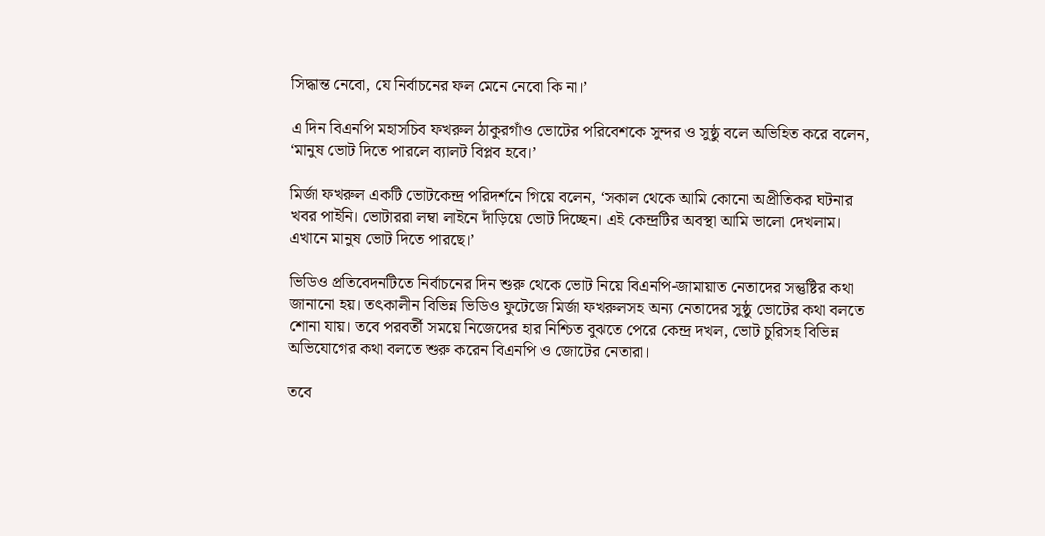সিদ্ধান্ত নেবো, যে নির্বাচনের ফল মেনে নেবো কি না।’

এ দিন বিএনপি মহাসচিব ফখরুল ঠাকুরগাঁও ভোটের পরিবেশকে সুন্দর ও সুষ্ঠু বলে অভিহিত করে বলেন, ‘মানুষ ভোট দিতে পারলে ব্যালট বিপ্লব হবে।’

মির্জা ফখরুল একটি ভোটকেন্দ্র পরিদর্শনে গিয়ে বলেন, ‘সকাল থেকে আমি কোনো অপ্রীতিকর ঘটনার খবর পাইনি। ভোটাররা লম্বা লাইনে দাঁড়িয়ে ভোট দিচ্ছেন। এই কেন্দ্রটির অবস্থা আমি ভালো দেখলাম। এখানে মানুষ ভোট দিতে পারছে।’

ভিডিও প্রতিবেদনটিতে নির্বাচনের দিন শুরু থেকে ভোট নিয়ে বিএনপি-জামায়াত নেতাদের সন্তুষ্টির কথা জানানো হয়। তৎকালীন বিভিন্ন ভিডিও ফুটেজে মির্জা ফখরুলসহ অন্য নেতাদের সুষ্ঠু ভোটের কথা বলতে শোনা যায়। তবে পরবর্তী সময়ে নিজেদের হার নিশ্চিত বুঝতে পেরে কেন্দ্র দখল, ভোট চুরিসহ বিভিন্ন অভিযোগের কথা বলতে শুরু করেন বিএনপি ও জোটের নেতারা।

তবে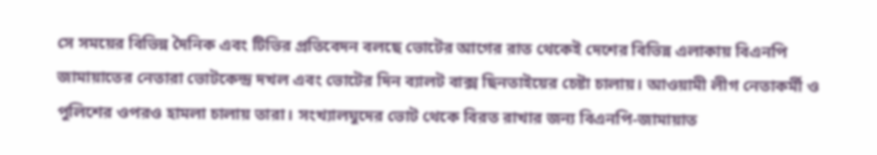সে সময়ের বিভিন্ন দৈনিক এবং টিভির প্রতিবেদন বলছে ভোটের আগের রাত থেকেই দেশের বিভিন্ন এলাকায় বিএনপি জামায়াতের নেতারা ভোটকেন্দ্র দখল এবং ভোটের দিন ব্যালট বাক্স ছিনতাইয়ের চেষ্টা চালায়। আওয়ামী লীগ নেতাকর্মী ও পুলিশের ওপরও হামলা চালায় তারা। সংখ্যালঘুদের ভোট থেকে বিরত রাখার জন্য বিএনপি-জামায়াত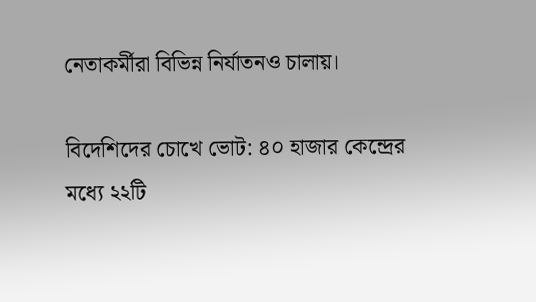নেতাকর্মীরা বিভিন্ন নির্যাতনও চালায়।

বিদেশিদের চোখে ভোট: ৪০ হাজার কেন্দ্রের মধ্যে ২২টি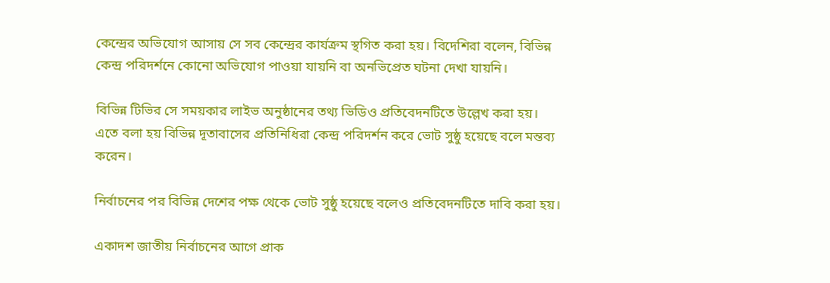কেন্দ্রের অভিযোগ আসায় সে সব কেন্দ্রের কার্যক্রম স্থগিত করা হয়। বিদেশিরা বলেন, বিভিন্ন কেন্দ্র পরিদর্শনে কোনো অভিযোগ পাওয়া যায়নি বা অনভিপ্রেত ঘটনা দেখা যায়নি।

বিভিন্ন টিভির সে সময়কার লাইভ অনুষ্ঠানের তথ্য ভিডিও প্রতিবেদনটিতে উল্লেখ করা হয়। এতে বলা হয় বিভিন্ন দূতাবাসের প্রতিনিধিরা কেন্দ্র পরিদর্শন করে ভোট সুষ্ঠু হয়েছে বলে মন্তব্য করেন।

নির্বাচনের পর বিভিন্ন দেশের পক্ষ থেকে ভোট সুষ্ঠু হয়েছে বলেও প্রতিবেদনটিতে দাবি করা হয়।

একাদশ জাতীয় নির্বাচনের আগে প্রাক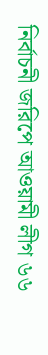নির্বাচনী জরিপে আওয়ামী লীগ ৬৬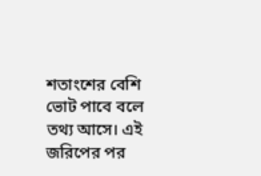শতাংশের বেশি ভোট পাবে বলে তথ্য আসে। এই জরিপের পর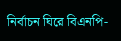নির্বাচন ঘিরে বিএনপি-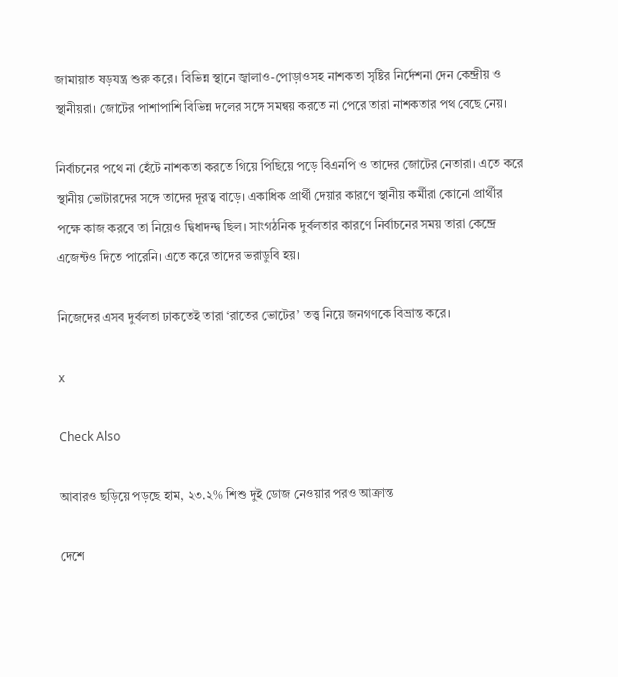জামায়াত ষড়যন্ত্র শুরু করে। বিভিন্ন স্থানে জ্বালাও-পোড়াওসহ নাশকতা সৃষ্টির নির্দেশনা দেন কেন্দ্রীয় ও স্থানীয়রা। জোটের পাশাপাশি বিভিন্ন দলের সঙ্গে সমন্বয় করতে না পেরে তারা নাশকতার পথ বেছে নেয়।

নির্বাচনের পথে না হেঁটে নাশকতা করতে গিয়ে পিছিয়ে পড়ে বিএনপি ও তাদের জোটের নেতারা। এতে করে স্থানীয় ভোটারদের সঙ্গে তাদের দূরত্ব বাড়ে। একাধিক প্রার্থী দেয়ার কারণে স্থানীয় কর্মীরা কোনো প্রার্থীর পক্ষে কাজ করবে তা নিয়েও দ্বিধাদন্দ্ব ছিল। সাংগঠনিক দুর্বলতার কারণে নির্বাচনের সময় তারা কেন্দ্রে এজেন্টও দিতে পারেনি। এতে করে তাদের ভরাডুবি হয়।

নিজেদের এসব দুর্বলতা ঢাকতেই তারা ‘রাতের ভোটের’ তত্ত্ব নিয়ে জনগণকে বিভ্রান্ত করে।

x

Check Also

আবারও ছড়িয়ে পড়ছে হাম, ২৩.২% শিশু দুই ডোজ নেওয়ার পরও আক্রান্ত

দেশে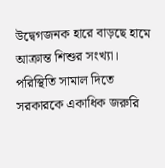উদ্বেগজনক হারে বাড়ছে হামে আক্রান্ত শিশুর সংখ্যা। পরিস্থিতি সামাল দিতে সরকারকে একাধিক জরুরি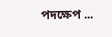পদক্ষেপ ...